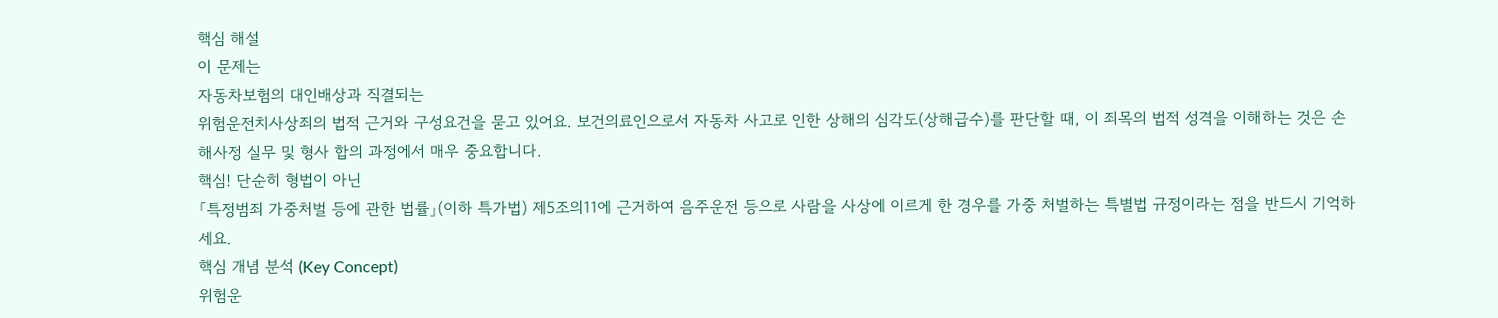핵심 해설
이 문제는
자동차보험의 대인배상과 직결되는
위험운전치사상죄의 법적 근거와 구성요건을 묻고 있어요. 보건의료인으로서 자동차 사고로 인한 상해의 심각도(상해급수)를 판단할 때, 이 죄목의 법적 성격을 이해하는 것은 손해사정 실무 및 형사 합의 과정에서 매우 중요합니다.
핵심! 단순히 형법이 아닌
「특정범죄 가중처벌 등에 관한 법률」(이하 특가법) 제5조의11에 근거하여 음주운전 등으로 사람을 사상에 이르게 한 경우를 가중 처벌하는 특별법 규정이라는 점을 반드시 기억하세요.
핵심 개념 분석 (Key Concept)
위험운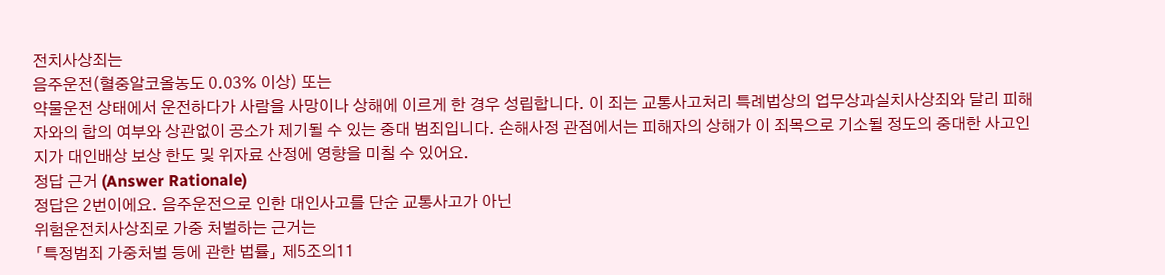전치사상죄는
음주운전(혈중알코올농도 0.03% 이상) 또는
약물운전 상태에서 운전하다가 사람을 사망이나 상해에 이르게 한 경우 성립합니다. 이 죄는 교통사고처리 특례법상의 업무상과실치사상죄와 달리 피해자와의 합의 여부와 상관없이 공소가 제기될 수 있는 중대 범죄입니다. 손해사정 관점에서는 피해자의 상해가 이 죄목으로 기소될 정도의 중대한 사고인지가 대인배상 보상 한도 및 위자료 산정에 영향을 미칠 수 있어요.
정답 근거 (Answer Rationale)
정답은 2번이에요. 음주운전으로 인한 대인사고를 단순 교통사고가 아닌
위험운전치사상죄로 가중 처벌하는 근거는
「특정범죄 가중처벌 등에 관한 법률」 제5조의11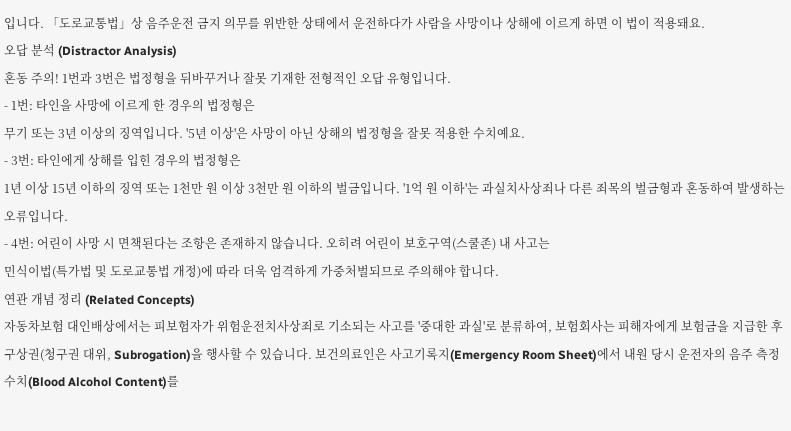입니다. 「도로교통법」상 음주운전 금지 의무를 위반한 상태에서 운전하다가 사람을 사망이나 상해에 이르게 하면 이 법이 적용돼요.
오답 분석 (Distractor Analysis)
혼동 주의! 1번과 3번은 법정형을 뒤바꾸거나 잘못 기재한 전형적인 오답 유형입니다.
- 1번: 타인을 사망에 이르게 한 경우의 법정형은
무기 또는 3년 이상의 징역입니다. '5년 이상'은 사망이 아닌 상해의 법정형을 잘못 적용한 수치예요.
- 3번: 타인에게 상해를 입힌 경우의 법정형은
1년 이상 15년 이하의 징역 또는 1천만 원 이상 3천만 원 이하의 벌금입니다. '1억 원 이하'는 과실치사상죄나 다른 죄목의 벌금형과 혼동하여 발생하는 오류입니다.
- 4번: 어린이 사망 시 면책된다는 조항은 존재하지 않습니다. 오히려 어린이 보호구역(스쿨존) 내 사고는
민식이법(특가법 및 도로교통법 개정)에 따라 더욱 엄격하게 가중처벌되므로 주의해야 합니다.
연관 개념 정리 (Related Concepts)
자동차보험 대인배상에서는 피보험자가 위험운전치사상죄로 기소되는 사고를 '중대한 과실'로 분류하여, 보험회사는 피해자에게 보험금을 지급한 후
구상권(청구권 대위, Subrogation)을 행사할 수 있습니다. 보건의료인은 사고기록지(Emergency Room Sheet)에서 내원 당시 운전자의 음주 측정 수치(Blood Alcohol Content)를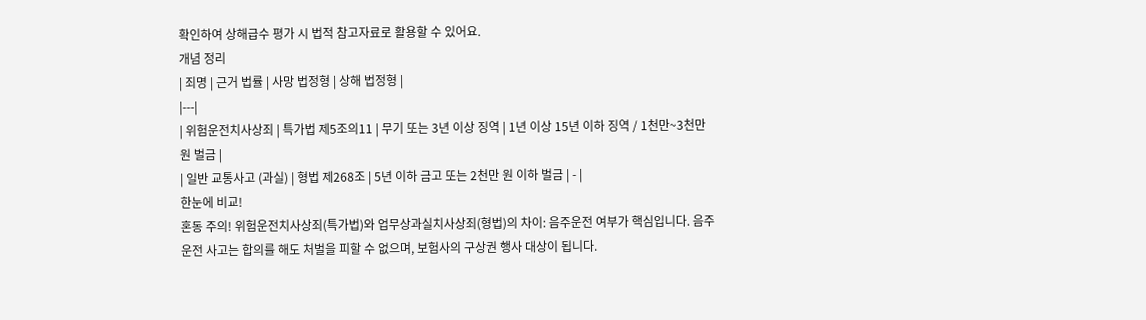확인하여 상해급수 평가 시 법적 참고자료로 활용할 수 있어요.
개념 정리
| 죄명 | 근거 법률 | 사망 법정형 | 상해 법정형 |
|---|
| 위험운전치사상죄 | 특가법 제5조의11 | 무기 또는 3년 이상 징역 | 1년 이상 15년 이하 징역 / 1천만~3천만 원 벌금 |
| 일반 교통사고 (과실) | 형법 제268조 | 5년 이하 금고 또는 2천만 원 이하 벌금 | - |
한눈에 비교!
혼동 주의! 위험운전치사상죄(특가법)와 업무상과실치사상죄(형법)의 차이: 음주운전 여부가 핵심입니다. 음주운전 사고는 합의를 해도 처벌을 피할 수 없으며, 보험사의 구상권 행사 대상이 됩니다.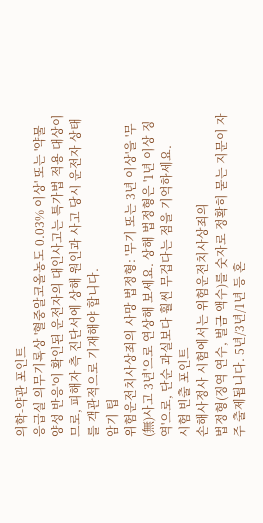의학-약관 포인트
응급실 의무기록상 '혈중알코올농도 0.03% 이상' 또는 '약물 양성 반응'이 확인된 운전자의 대인사고는 특가법 적용 대상이므로, 피해자 측 진단서에 상해 원인과 사고 당시 운전자 상태를 객관적으로 기재해야 합니다.
암기 팁
위험운전치사상죄의 사망 법정형: '무기 또는 3년 이상'을 '무(無)사고 3년'으로 연상해 보세요. 상해 법정형은 '1년 이상 징역'으로, 단순 과실보다 훨씬 무겁다는 점을 기억하세요.
시험 빈출 포인트
손해사정사 시험에서는 위험운전치사상죄의
법정형(징역 연수, 벌금 액수)를 숫자로 정확히 묻는 지문이 자주 출제됩니다. 5년/3년/1년 등 혼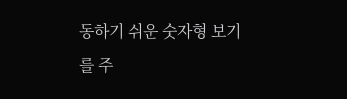동하기 쉬운 숫자형 보기를 주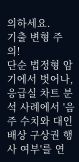의하세요.
기출 변형 주의!
단순 법정형 암기에서 벗어나, 응급실 차트 분석 사례에서 '음주 수치와 대인배상 구상권 행사 여부'를 연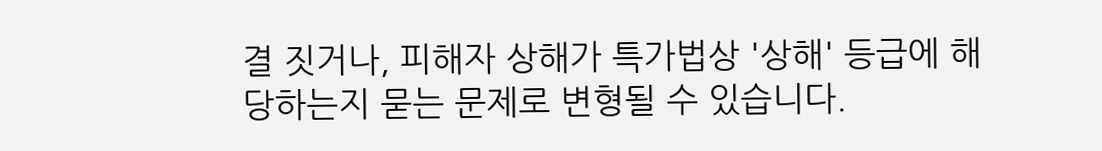결 짓거나, 피해자 상해가 특가법상 '상해' 등급에 해당하는지 묻는 문제로 변형될 수 있습니다.